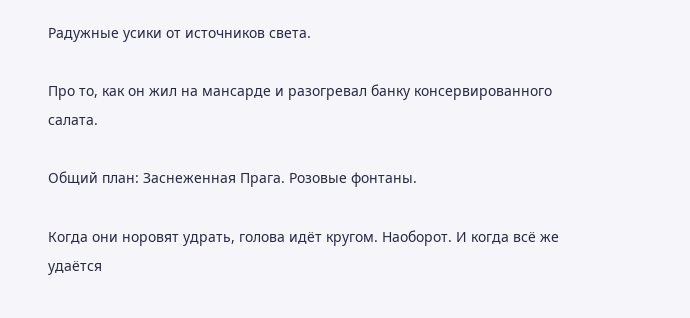Радужные усики от источников света.

Про то, как он жил на мансарде и разогревал банку консервированного салата.

Общий план: Заснеженная Прага. Розовые фонтаны.

Когда они норовят удрать, голова идёт кругом. Наоборот. И когда всё же удаётся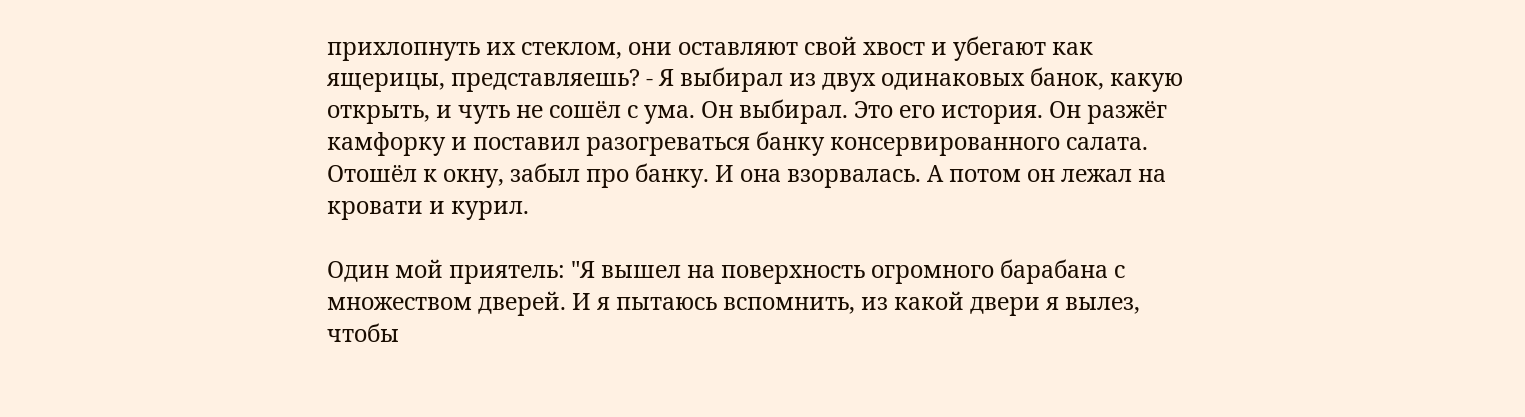прихлопнуть их стеклом, они оставляют свой хвост и убегают как ящерицы, представляешь? - Я выбирал из двух одинаковых банок, какую открыть, и чуть не сошёл с ума. Он выбирал. Это его история. Он разжёг камфорку и поставил разогреваться банку консервированного салата. Отошёл к окну, забыл про банку. И она взорвалась. А потом он лежал на кровати и курил.

Один мой приятель: "Я вышел на поверхность огромного барабана с множеством дверей. И я пытаюсь вспомнить, из какой двери я вылез, чтобы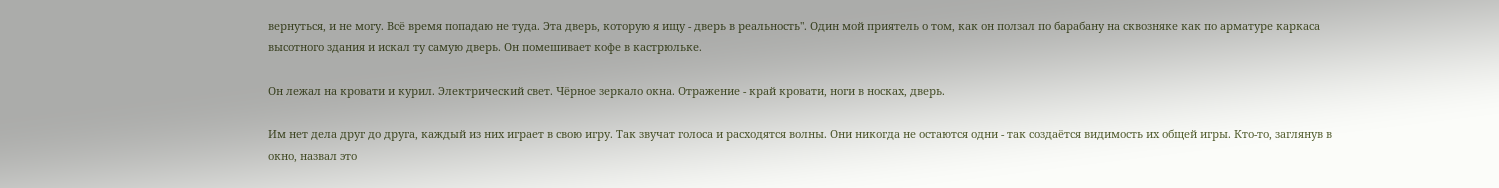вернуться, и не могу. Всё время попадаю не туда. Эта дверь, которую я ищу - дверь в реальность". Один мой приятель о том, как он ползал по барабану на сквозняке как по арматуре каркаса высотного здания и искал ту самую дверь. Он помешивает кофе в кастрюльке.

Он лежал на кровати и курил. Электрический свет. Чёрное зеркало окна. Отражение - край кровати, ноги в носках, дверь.

Им нет дела друг до друга, каждый из них играет в свою игру. Так звучат голоса и расходятся волны. Они никогда не остаются одни - так создаётся видимость их общей игры. Кто-то, заглянув в окно, назвал это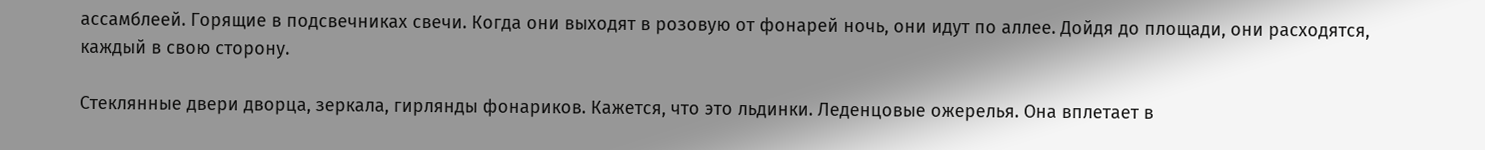ассамблеей. Горящие в подсвечниках свечи. Когда они выходят в розовую от фонарей ночь, они идут по аллее. Дойдя до площади, они расходятся, каждый в свою сторону.

Стеклянные двери дворца, зеркала, гирлянды фонариков. Кажется, что это льдинки. Леденцовые ожерелья. Она вплетает в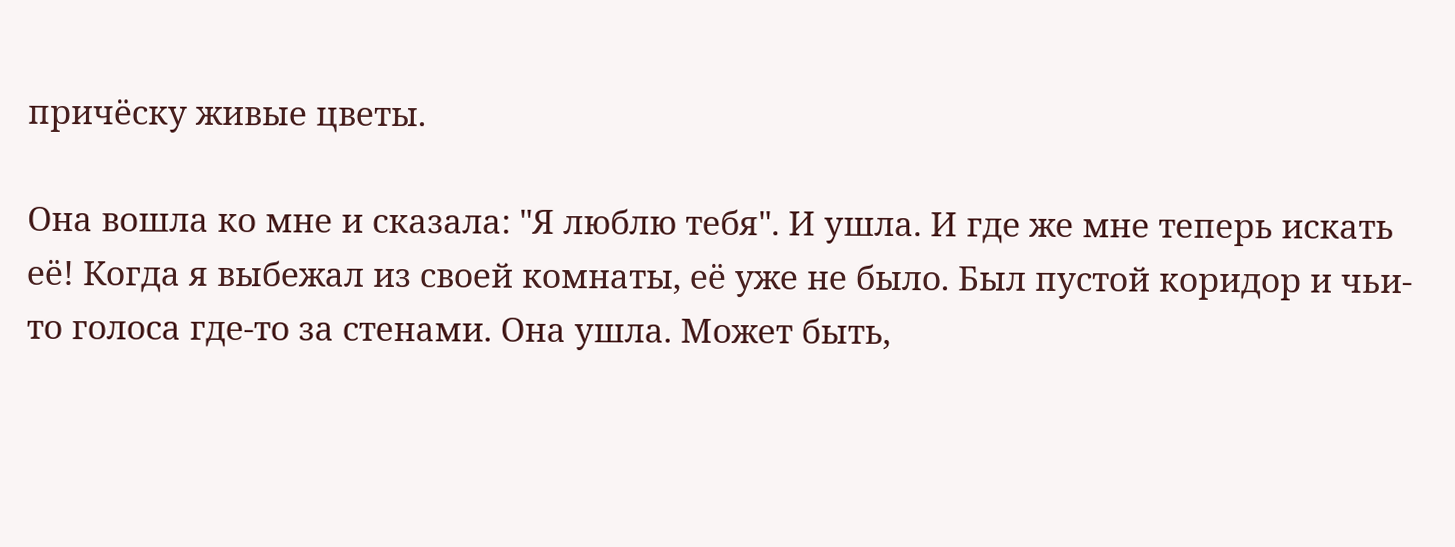причёску живые цветы.

Она вошла ко мне и сказала: "Я люблю тебя". И ушла. И где же мне теперь искать её! Когда я выбежал из своей комнаты, её уже не было. Был пустой коридор и чьи-то голоса где-то за стенами. Она ушла. Может быть,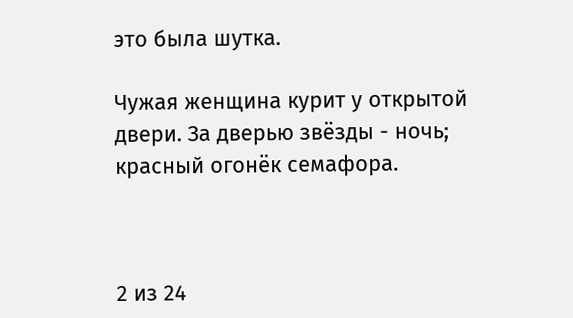это была шутка.

Чужая женщина курит у открытой двери. За дверью звёзды - ночь; красный огонёк семафора.



2 из 24